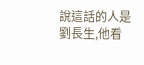說這話的人是劉長生,他看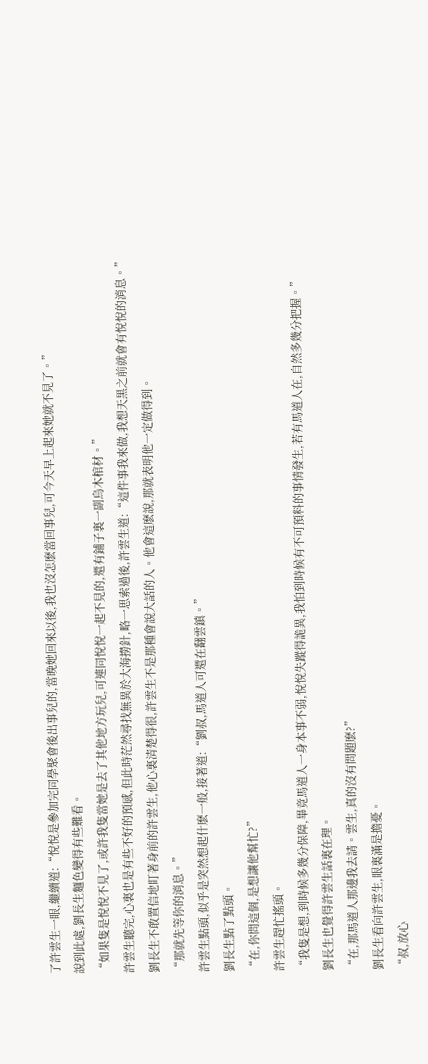了許雲生一眼,繼續道:“悅悅是參加完同學聚會後出事兒的,當晚她回來以後,我也沒怎麽當回事兒,可今天早上起來她就不見了。”
說到此處,劉長生麵色變得有些難看。
“如果隻是悅悅不見了,或許我隻當她是去了其他地方玩兒,可連同悅悅一起不見的,還有鋪子裏一副烏木棺材。”
許雲生聽完,心裏也是有些不好的預感,但此時茫然尋找無異於大海撈針,略一思索過後,許雲生道:“這件事我來做,我想天黑之前就會有悅悅的消息。”
劉長生不敢置信地盯著身前的許雲生,他心裏清楚得很,許雲生不是那種會說大話的人。他會這麽說,那就表明他一定做得到。
“那就先等你的消息。”
許雲生點頭,似乎是突然想起什麽一般,接著道:“劉叔,馬道人可還在翻雲鎮。”
劉長生點了點頭。
“在,你問這個,是想讓他幫忙?”
許雲生趕忙搖頭。
“我隻是想,到時候多幾分保障,畢竟馬道人一身本事不弱,悅悅失蹤得詭異,我怕到時候有不可預料的事情發生,若有馬道人在,自然多幾分把握。”
劉長生也覺得許雲生話裏在理。
“在,那馬道人那邊我去請。雲生,真的沒有問題麽?”
劉長生看向許雲生,眼裏滿是擔憂。
“叔,放心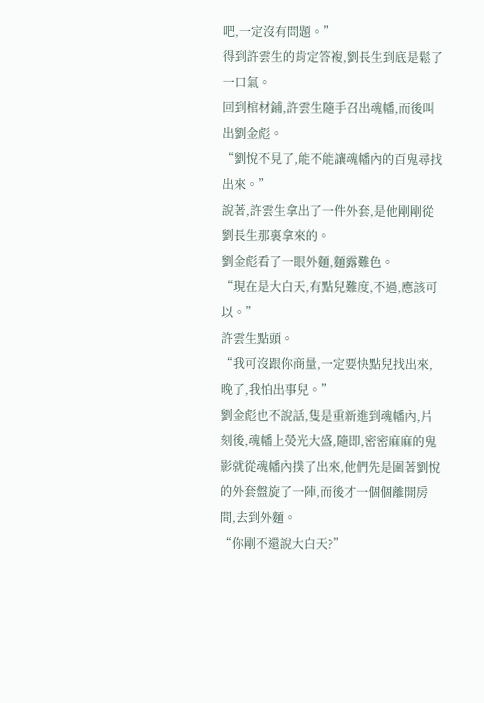吧,一定沒有問題。”
得到許雲生的肯定答複,劉長生到底是鬆了一口氣。
回到棺材鋪,許雲生隨手召出魂幡,而後叫出劉金彪。
“劉悅不見了,能不能讓魂幡內的百鬼尋找出來。”
說著,許雲生拿出了一件外套,是他剛剛從劉長生那裏拿來的。
劉金彪看了一眼外麵,麵露難色。
“現在是大白天,有點兒難度,不過,應該可以。”
許雲生點頭。
“我可沒跟你商量,一定要快點兒找出來,晚了,我怕出事兒。”
劉金彪也不說話,隻是重新進到魂幡內,片刻後,魂幡上熒光大盛,隨即,密密麻麻的鬼影就從魂幡內撲了出來,他們先是圍著劉悅的外套盤旋了一陣,而後才一個個離開房間,去到外麵。
“你剛不還說大白天?”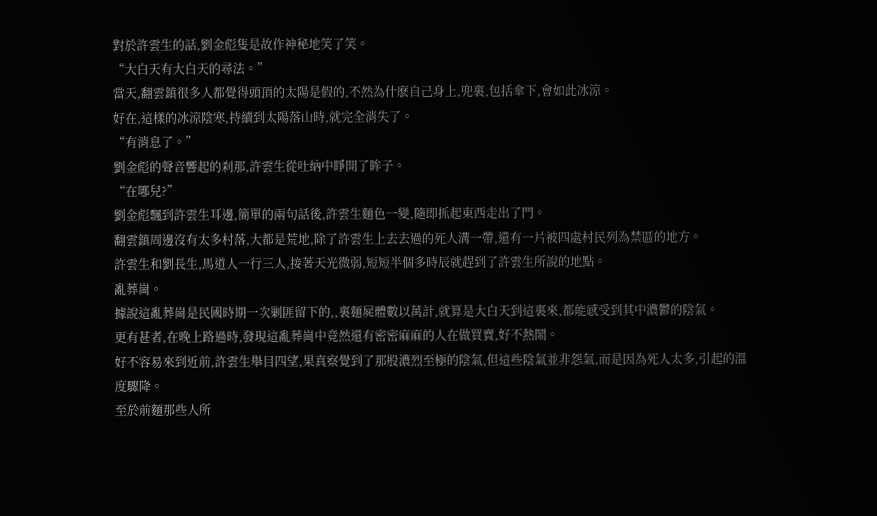對於許雲生的話,劉金彪隻是故作神秘地笑了笑。
“大白天有大白天的尋法。”
當天,翻雲鎮很多人都覺得頭頂的太陽是假的,不然為什麽自己身上,兜裏,包括傘下,會如此冰涼。
好在,這樣的冰涼陰寒,持續到太陽落山時,就完全消失了。
“有消息了。”
劉金彪的聲音響起的刹那,許雲生從吐納中睜開了眸子。
“在哪兒?”
劉金彪飄到許雲生耳邊,簡單的兩句話後,許雲生麵色一變,隨即抓起東西走出了門。
翻雲鎮周邊沒有太多村落,大都是荒地,除了許雲生上去去過的死人溝一帶,還有一片被四處村民列為禁區的地方。
許雲生和劉長生,馬道人一行三人,接著天光微弱,短短半個多時辰就趕到了許雲生所說的地點。
亂葬崗。
據說這亂葬崗是民國時期一次剿匪留下的,,裏麵屍體數以萬計,就算是大白天到這裏來,都能感受到其中濃鬱的陰氣。
更有甚者,在晚上路過時,發現這亂葬崗中竟然還有密密麻麻的人在做買賣,好不熱鬧。
好不容易來到近前,許雲生舉目四望,果真察覺到了那股濃烈至極的陰氣,但這些陰氣並非怨氣,而是因為死人太多,引起的溫度驟降。
至於前麵那些人所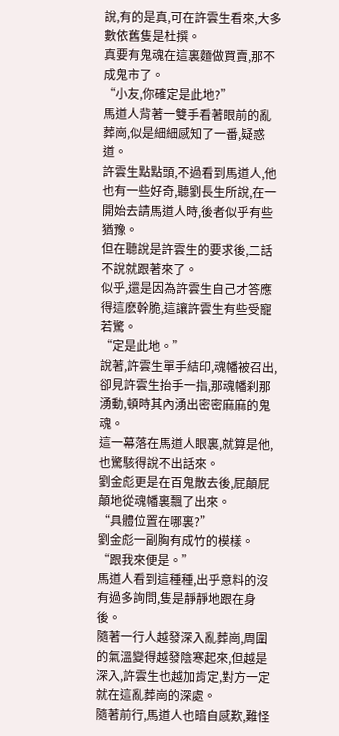說,有的是真,可在許雲生看來,大多數依舊隻是杜撰。
真要有鬼魂在這裏麵做買賣,那不成鬼市了。
“小友,你確定是此地?”
馬道人背著一雙手看著眼前的亂葬崗,似是細細感知了一番,疑惑道。
許雲生點點頭,不過看到馬道人,他也有一些好奇,聽劉長生所說,在一開始去請馬道人時,後者似乎有些猶豫。
但在聽說是許雲生的要求後,二話不說就跟著來了。
似乎,還是因為許雲生自己才答應得這麽幹脆,這讓許雲生有些受寵若驚。
“定是此地。”
說著,許雲生單手結印,魂幡被召出,卻見許雲生抬手一指,那魂幡刹那湧動,頓時其內湧出密密麻麻的鬼魂。
這一幕落在馬道人眼裏,就算是他,也驚駭得說不出話來。
劉金彪更是在百鬼散去後,屁顛屁顛地從魂幡裏飄了出來。
“具體位置在哪裏?”
劉金彪一副胸有成竹的模樣。
“跟我來便是。”
馬道人看到這種種,出乎意料的沒有過多詢問,隻是靜靜地跟在身後。
隨著一行人越發深入亂葬崗,周圍的氣溫變得越發陰寒起來,但越是深入,許雲生也越加肯定,對方一定就在這亂葬崗的深處。
隨著前行,馬道人也暗自感歎,難怪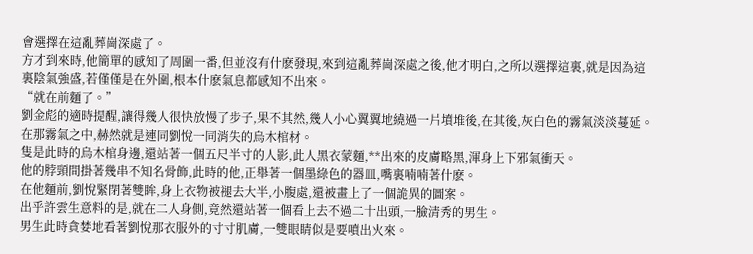會選擇在這亂葬崗深處了。
方才到來時,他簡單的感知了周圍一番,但並沒有什麽發現,來到這亂葬崗深處之後,他才明白,之所以選擇這裏,就是因為這裏陰氣強盛,若僅僅是在外圍,根本什麽氣息都感知不出來。
“就在前麵了。”
劉金彪的適時提醒,讓得幾人很快放慢了步子,果不其然,幾人小心翼翼地繞過一片墳堆後,在其後,灰白色的霧氣淡淡蔓延。
在那霧氣之中,赫然就是連同劉悅一同消失的烏木棺材。
隻是此時的烏木棺身邊,還站著一個五尺半寸的人影,此人黑衣蒙麵,**出來的皮膚略黑,渾身上下邪氣衝天。
他的脖頸間掛著幾串不知名骨飾,此時的他,正舉著一個墨綠色的器皿,嘴裏喃喃著什麽。
在他麵前,劉悅緊閉著雙眸,身上衣物被褪去大半,小腹處,還被畫上了一個詭異的圖案。
出乎許雲生意料的是,就在二人身側,竟然還站著一個看上去不過二十出頭,一臉清秀的男生。
男生此時貪婪地看著劉悅那衣服外的寸寸肌膚,一雙眼睛似是要噴出火來。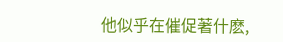他似乎在催促著什麽,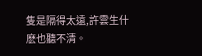隻是隔得太遠,許雲生什麽也聽不清。